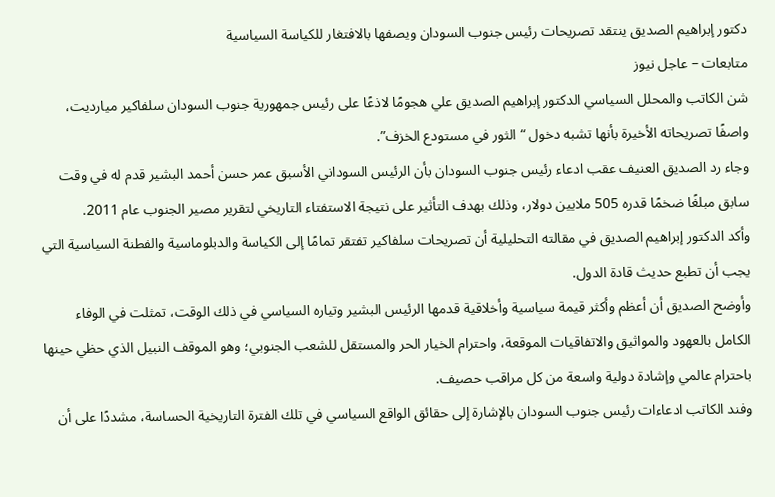دكتور إبراهيم الصديق ينتقد تصريحات رئيس جنوب السودان ويصفها بالافتغار للكياسة السياسية
متابعات – عاجل نيوز
شن الكاتب والمحلل السياسي الدكتور إبراهيم الصديق علي هجومًا لاذعًا على رئيس جمهورية جنوب السودان سلفاكير ميارديت، واصفًا تصريحاته الأخيرة بأنها تشبه دخول “الثور في مستودع الخزف”.
وجاء رد الصديق العنيف عقب ادعاء رئيس جنوب السودان بأن الرئيس السوداني الأسبق عمر حسن أحمد البشير قدم له في وقت سابق مبلغًا ضخمًا قدره 505 ملايين دولار، وذلك بهدف التأثير على نتيجة الاستفتاء التاريخي لتقرير مصير الجنوب عام 2011.
وأكد الدكتور إبراهيم الصديق في مقالته التحليلية أن تصريحات سلفاكير تفتقر تمامًا إلى الكياسة والدبلوماسية والفطنة السياسية التي يجب أن تطبع حديث قادة الدول.
وأوضح الصديق أن أعظم وأكثر قيمة سياسية وأخلاقية قدمها الرئيس البشير وتياره السياسي في ذلك الوقت، تمثلت في الوفاء الكامل بالعهود والمواثيق والاتفاقيات الموقعة، واحترام الخيار الحر والمستقل للشعب الجنوبي؛ وهو الموقف النبيل الذي حظي حينها باحترام عالمي وإشادة دولية واسعة من كل مراقب حصيف.
وفند الكاتب ادعاءات رئيس جنوب السودان بالإشارة إلى حقائق الواقع السياسي في تلك الفترة التاريخية الحساسة، مشددًا على أن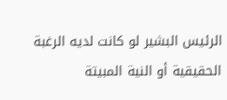الرئيس البشير لو كانت لديه الرغبة الحقيقية أو النية المبيتة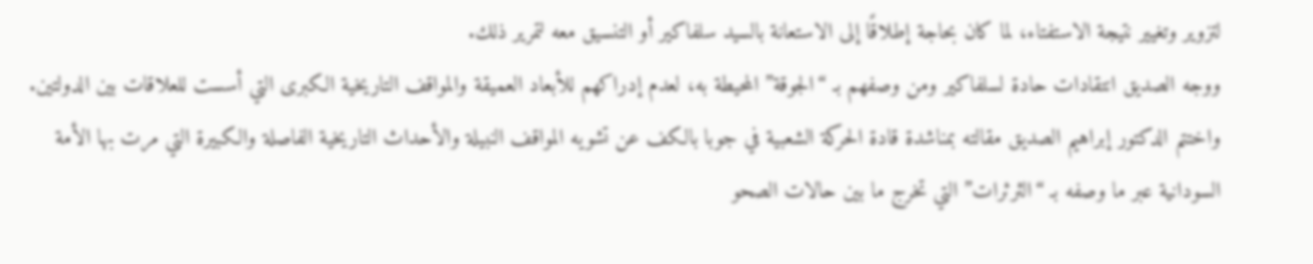لتزوير وتغيير نتيجة الاستفتاء، لما كان بحاجة إطلاقًا إلى الاستعانة بالسيد سلفاكير أو التنسيق معه لتمرير ذلك.
ووجه الصديق انتقادات حادة لسلفاكير ومن وصفهم بـ “الجوقة” المحيطة به، لعدم إدراكهم للأبعاد العميقة والمواقف التاريخية الكبرى التي أسست للعلاقات بين الدولتين.
واختتم الدكتور إبراهيم الصديق مقالته بمناشدة قادة الحركة الشعبية في جوبا بالكف عن تشويه المواقف النبيلة والأحداث التاريخية الفاصلة والكبيرة التي مرت بها الأمة السودانية عبر ما وصفه بـ “الثرثرات” التي تخرج ما بين حالات الصحو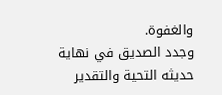والغفوة.
وجدد الصديق في نهاية حديثه التحية والتقدير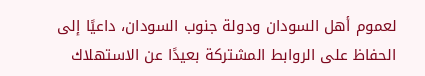لعموم أهل السودان ودولة جنوب السودان، داعيًا إلى الحفاظ على الروابط المشتركة بعيدًا عن الاستهلاك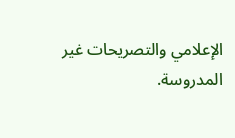الإعلامي والتصريحات غير المدروسة.